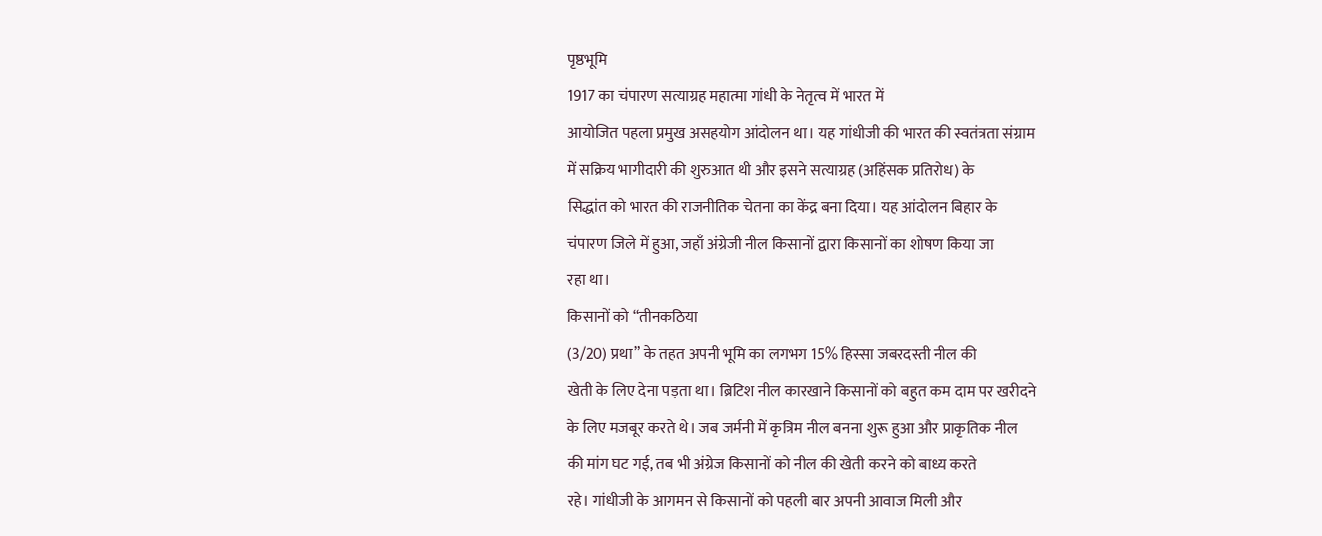पृष्ठभूमि
1917 का चंपारण सत्याग्रह महात्मा गांधी के नेतृत्व में भारत में
आयोजित पहला प्रमुख असहयोग आंदोलन था। यह गांधीजी की भारत की स्वतंत्रता संग्राम
में सक्रिय भागीदारी की शुरुआत थी और इसने सत्याग्रह (अहिंसक प्रतिरोध) के
सिद्धांत को भारत की राजनीतिक चेतना का केंद्र बना दिया। यह आंदोलन बिहार के
चंपारण जिले में हुआ, जहाँ अंग्रेजी नील किसानों द्वारा किसानों का शोषण किया जा
रहा था।
किसानों को “तीनकठिया
(3/20) प्रथा” के तहत अपनी भूमि का लगभग 15% हिस्सा जबरदस्ती नील की
खेती के लिए देना पड़ता था। ब्रिटिश नील कारखाने किसानों को बहुत कम दाम पर खरीदने
के लिए मजबूर करते थे। जब जर्मनी में कृत्रिम नील बनना शुरू हुआ और प्राकृतिक नील
की मांग घट गई, तब भी अंग्रेज किसानों को नील की खेती करने को बाध्य करते
रहे। गांधीजी के आगमन से किसानों को पहली बार अपनी आवाज मिली और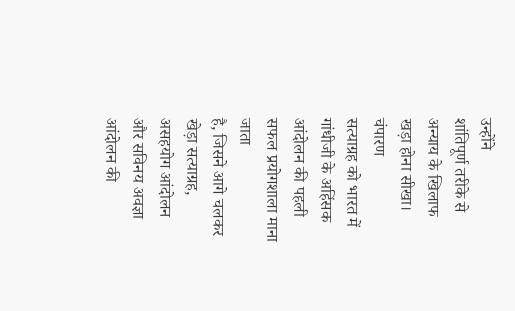उन्होंने
शांतिपूर्ण तरीके से अन्याय के खिलाफ खड़ा होना सीखा।
चंपारण
सत्याग्रह को भारत में गांधीजी के अहिंसक आंदोलन की पहली सफल प्रयोगशाला माना जाता
है, जिसने आगे चलकर
खेड़ा सत्याग्रह, असहयोग आंदोलन और सविनय अवज्ञा आंदोलन की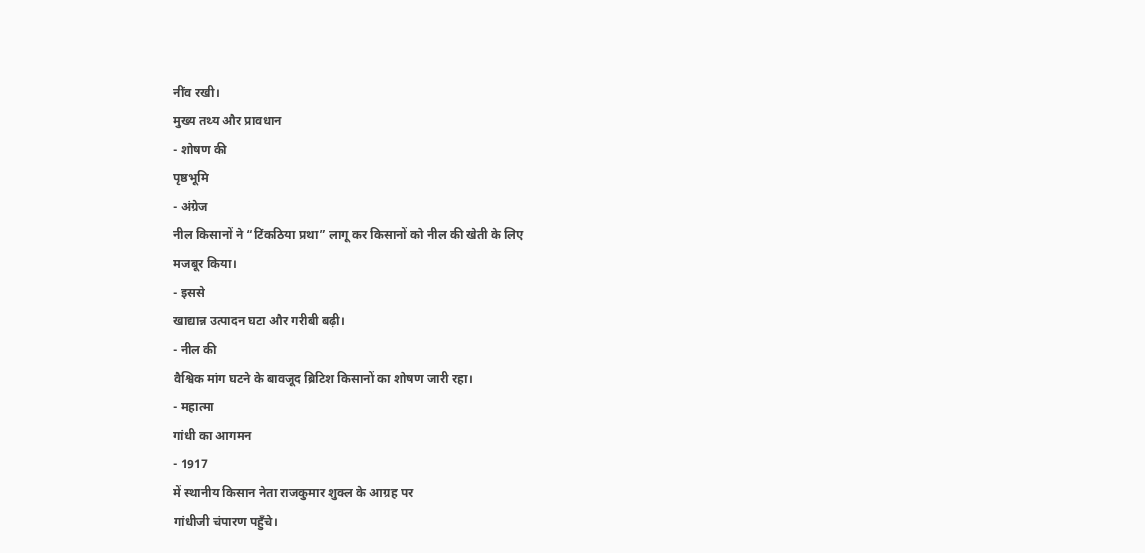नींव रखी।
मुख्य तथ्य और प्रावधान
- शोषण की
पृष्ठभूमि
- अंग्रेज
नील किसानों ने “टिंकठिया प्रथा” लागू कर किसानों को नील की खेती के लिए
मजबूर किया।
- इससे
खाद्यान्न उत्पादन घटा और गरीबी बढ़ी।
- नील की
वैश्विक मांग घटने के बावजूद ब्रिटिश किसानों का शोषण जारी रहा।
- महात्मा
गांधी का आगमन
- 1917
में स्थानीय किसान नेता राजकुमार शुक्ल के आग्रह पर
गांधीजी चंपारण पहुँचे।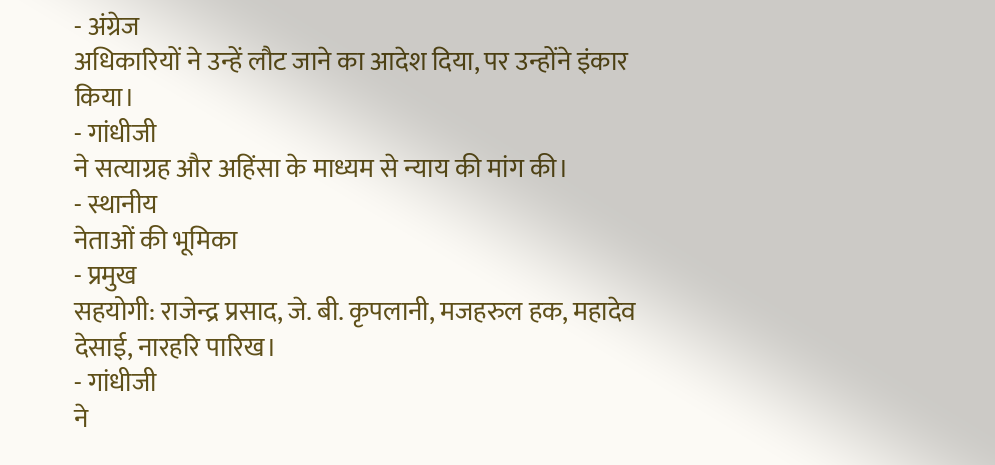- अंग्रेज
अधिकारियों ने उन्हें लौट जाने का आदेश दिया, पर उन्होंने इंकार
किया।
- गांधीजी
ने सत्याग्रह और अहिंसा के माध्यम से न्याय की मांग की।
- स्थानीय
नेताओं की भूमिका
- प्रमुख
सहयोगी: राजेन्द्र प्रसाद, जे. बी. कृपलानी, मजहरुल हक, महादेव
देसाई, नारहरि पारिख।
- गांधीजी
ने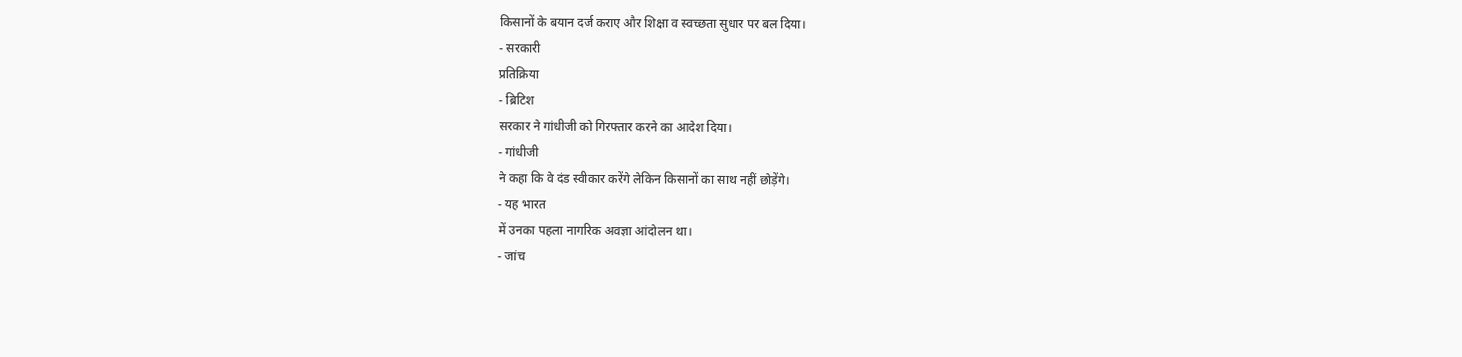किसानों के बयान दर्ज कराए और शिक्षा व स्वच्छता सुधार पर बल दिया।
- सरकारी
प्रतिक्रिया
- ब्रिटिश
सरकार ने गांधीजी को गिरफ्तार करने का आदेश दिया।
- गांधीजी
ने कहा कि वे दंड स्वीकार करेंगे लेकिन किसानों का साथ नहीं छोड़ेंगे।
- यह भारत
में उनका पहला नागरिक अवज्ञा आंदोलन था।
- जांच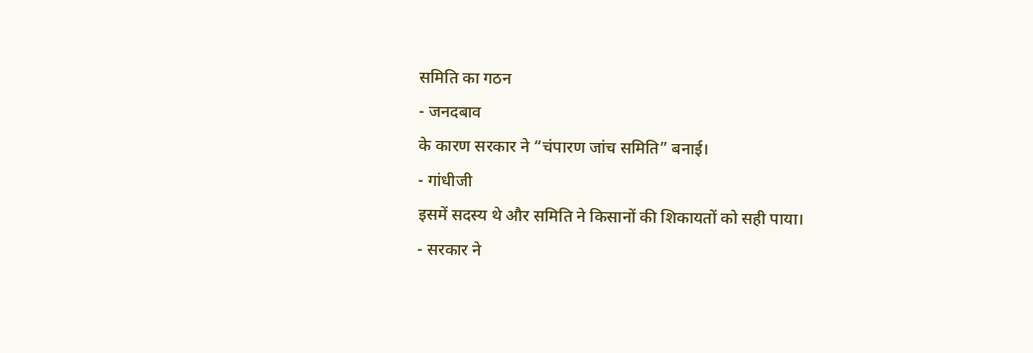समिति का गठन
- जनदबाव
के कारण सरकार ने “चंपारण जांच समिति” बनाई।
- गांधीजी
इसमें सदस्य थे और समिति ने किसानों की शिकायतों को सही पाया।
- सरकार ने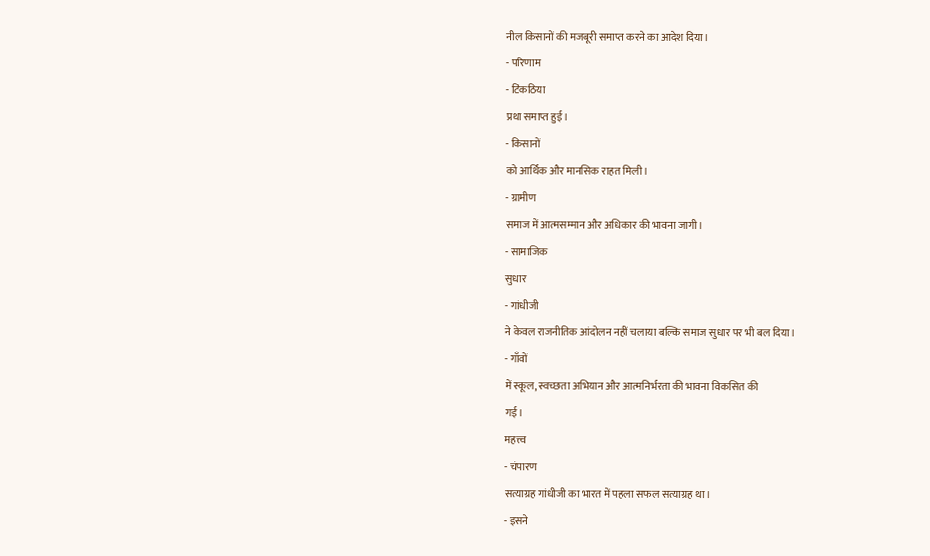नील किसानों की मजबूरी समाप्त करने का आदेश दिया।
- परिणाम
- टिंकठिया
प्रथा समाप्त हुई।
- किसानों
को आर्थिक और मानसिक राहत मिली।
- ग्रामीण
समाज में आत्मसम्मान और अधिकार की भावना जागी।
- सामाजिक
सुधार
- गांधीजी
ने केवल राजनीतिक आंदोलन नहीं चलाया बल्कि समाज सुधार पर भी बल दिया।
- गाँवों
में स्कूल, स्वच्छता अभियान और आत्मनिर्भरता की भावना विकसित की
गई।
महत्त्व
- चंपारण
सत्याग्रह गांधीजी का भारत में पहला सफल सत्याग्रह था।
- इसने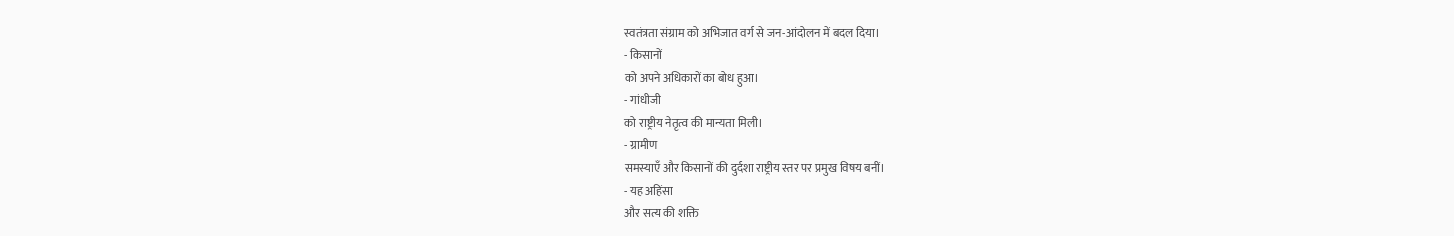स्वतंत्रता संग्राम को अभिजात वर्ग से जन-आंदोलन में बदल दिया।
- किसानों
को अपने अधिकारों का बोध हुआ।
- गांधीजी
को राष्ट्रीय नेतृत्व की मान्यता मिली।
- ग्रामीण
समस्याएँ और किसानों की दुर्दशा राष्ट्रीय स्तर पर प्रमुख विषय बनीं।
- यह अहिंसा
और सत्य की शक्ति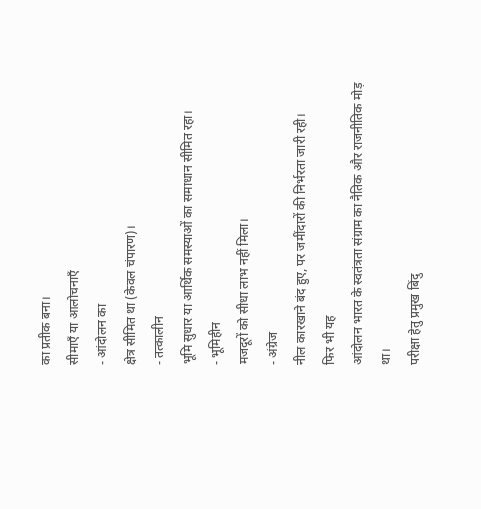का प्रतीक बना।
सीमाएँ या आलोचनाएँ
- आंदोलन का
क्षेत्र सीमित था (केवल चंपारण)।
- तत्कालीन
भूमि सुधार या आर्थिक समस्याओं का समाधान सीमित रहा।
- भूमिहीन
मजदूरों को सीधा लाभ नहीं मिला।
- अंग्रेज
नील कारखाने बंद हुए, पर जमींदारों की निर्भरता जारी रही।
फिर भी यह
आंदोलन भारत के स्वतंत्रता संग्राम का नैतिक और राजनीतिक मोड़ था।
परीक्षा हेतु प्रमुख बिंदु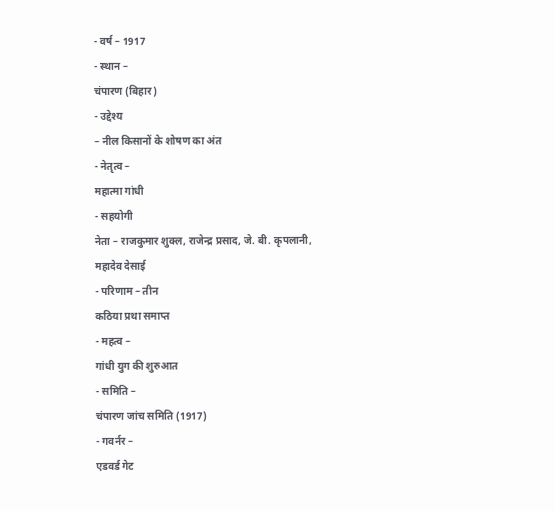- वर्ष – 1917
- स्थान –
चंपारण (बिहार)
- उद्देश्य
– नील किसानों के शोषण का अंत
- नेतृत्व –
महात्मा गांधी
- सहयोगी
नेता – राजकुमार शुक्ल, राजेन्द्र प्रसाद, जे. बी. कृपलानी,
महादेव देसाई
- परिणाम – तीन
कठिया प्रथा समाप्त
- महत्व –
गांधी युग की शुरुआत
- समिति –
चंपारण जांच समिति (1917)
- गवर्नर –
एडवर्ड गेट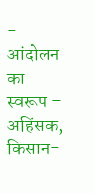- आंदोलन का
स्वरूप – अहिंसक, किसान-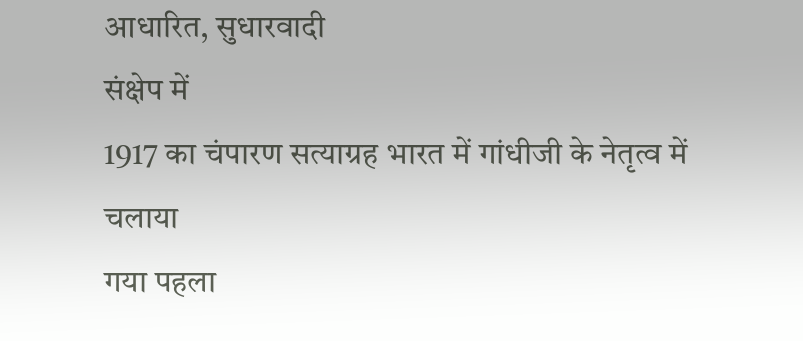आधारित, सुधारवादी
संक्षेप में
1917 का चंपारण सत्याग्रह भारत में गांधीजी के नेतृत्व में चलाया
गया पहला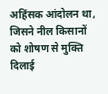अहिंसक आंदोलन था, जिसने नील किसानों को शोषण से मुक्ति दिलाई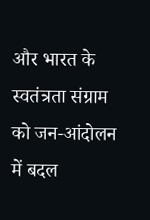और भारत के
स्वतंत्रता संग्राम को जन-आंदोलन में बदल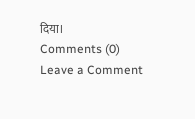दिया।
Comments (0)
Leave a Comment